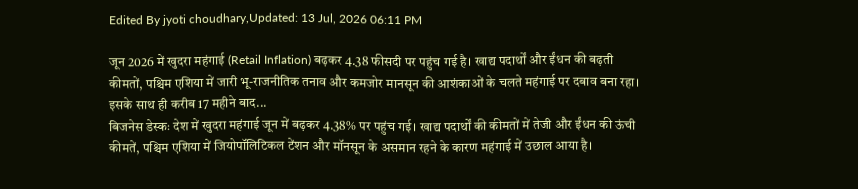Edited By jyoti choudhary,Updated: 13 Jul, 2026 06:11 PM

जून 2026 में खुदरा महंगाई (Retail Inflation) बढ़कर 4.38 फीसदी पर पहुंच गई है। खाद्य पदार्थों और ईंधन की बढ़ती कीमतों, पश्चिम एशिया में जारी भू-राजनीतिक तनाव और कमजोर मानसून की आशंकाओं के चलते महंगाई पर दबाव बना रहा। इसके साथ ही करीब 17 महीने बाद...
बिजनेस डेस्कः देश में खुदरा महंगाई जून में बढ़कर 4.38% पर पहुंच गई। खाद्य पदार्थों की कीमतों में तेजी और ईंधन की ऊंची कीमतें, पश्चिम एशिया में जियोपॉलिटिकल टेंशन और मॉनसून के असमान रहने के कारण महंगाई में उछाल आया है।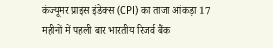कंज्यूमर प्राइस इंडेक्स (CPI) का ताजा आंकड़ा 17 महीनों में पहली बार भारतीय रिजर्व बैंक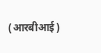(आरबीआई)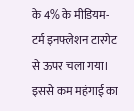के 4% के मीडियम-टर्म इनफ्लेशन टारगेट से ऊपर चला गया। इससे कम महंगाई का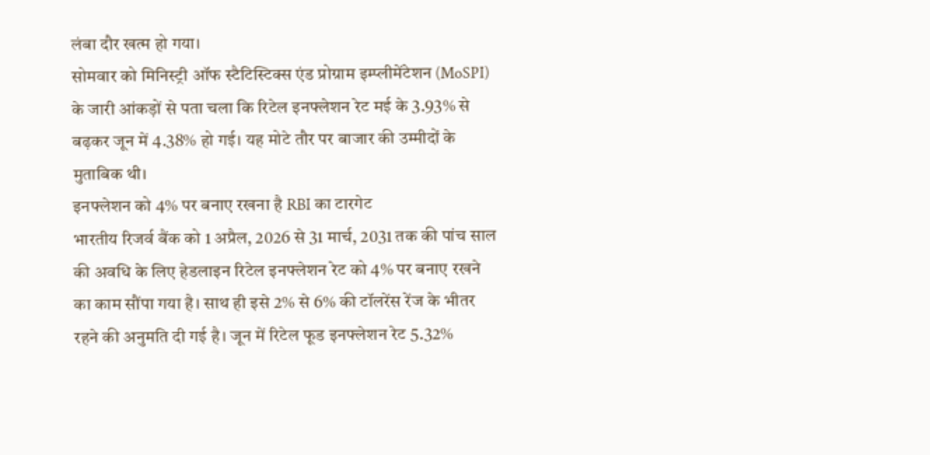लंबा दौर खत्म हो गया।
सोमवार को मिनिस्ट्री ऑफ स्टैटिस्टिक्स एंड प्रोग्राम इम्प्लीमेंटेशन (MoSPI) के जारी आंकड़ों से पता चला कि रिटेल इनफ्लेशन रेट मई के 3.93% से बढ़कर जून में 4.38% हो गई। यह मोटे तौर पर बाजार की उम्मीदों के मुताबिक थी।
इनफ्लेशन को 4% पर बनाए रखना है RBI का टारगेट
भारतीय रिजर्व बैंक को 1 अप्रैल, 2026 से 31 मार्च, 2031 तक की पांच साल की अवधि के लिए हेडलाइन रिटेल इनफ्लेशन रेट को 4% पर बनाए रखने का काम सौंपा गया है। साथ ही इसे 2% से 6% की टॉलरेंस रेंज के भीतर रहने की अनुमति दी गई है। जून में रिटेल फूड इनफ्लेशन रेट 5.32%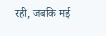रही, जबकि मई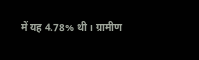में यह 4.78% थी। ग्रामीण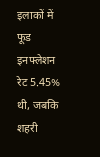इलाकों में फूड इनफ्लेशन रेट 5.45% थी, जबकि शहरी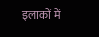इलाकों में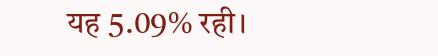यह 5.09% रही।